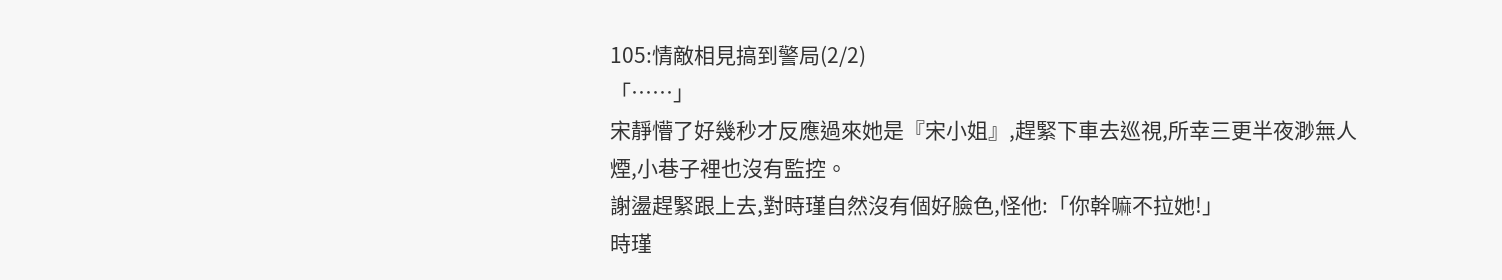105:情敵相見搞到警局(2/2)
「……」
宋靜懵了好幾秒才反應過來她是『宋小姐』,趕緊下車去巡視,所幸三更半夜渺無人煙,小巷子裡也沒有監控。
謝盪趕緊跟上去,對時瑾自然沒有個好臉色,怪他:「你幹嘛不拉她!」
時瑾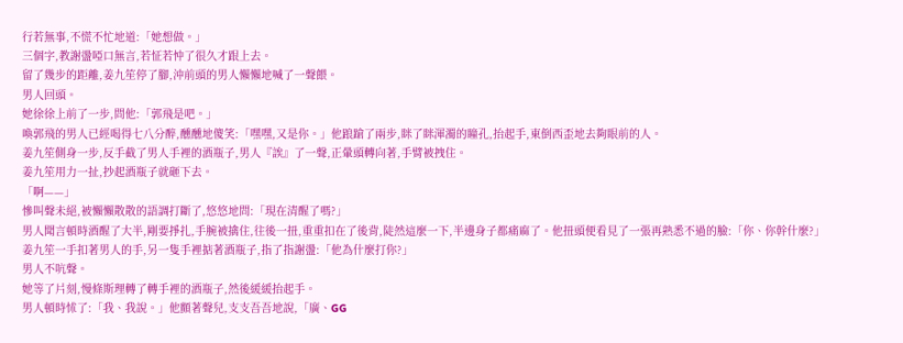行若無事,不慌不忙地道:「她想做。」
三個字,教謝盪啞口無言,若怔若忡了很久才跟上去。
留了幾步的距離,姜九笙停了腳,沖前頭的男人懶懶地喊了一聲餵。
男人回頭。
她徐徐上前了一步,問他:「郭飛是吧。」
喚郭飛的男人已經喝得七八分醉,醺醺地傻笑:「嘿嘿,又是你。」他踉蹌了兩步,眯了眯渾濁的瞳孔,抬起手,東倒西歪地去夠眼前的人。
姜九笙側身一步,反手截了男人手裡的酒瓶子,男人『誒』了一聲,正暈頭轉向著,手臂被拽住。
姜九笙用力一扯,抄起酒瓶子就砸下去。
「啊——」
慘叫聲未絕,被懶懶散散的語調打斷了,悠悠地問:「現在清醒了嗎?」
男人聞言頓時酒醒了大半,剛要掙扎,手腕被擒住,往後一扭,重重扣在了後背,陡然這麼一下,半邊身子都痛麻了。他扭頭便看見了一張再熟悉不過的臉:「你、你幹什麼?」
姜九笙一手扣著男人的手,另一隻手裡掂著酒瓶子,指了指謝盪:「他為什麼打你?」
男人不吭聲。
她等了片刻,慢條斯理轉了轉手裡的酒瓶子,然後緩緩抬起手。
男人頓時怵了:「我、我說。」他顫著聲兒,支支吾吾地說,「廣、GG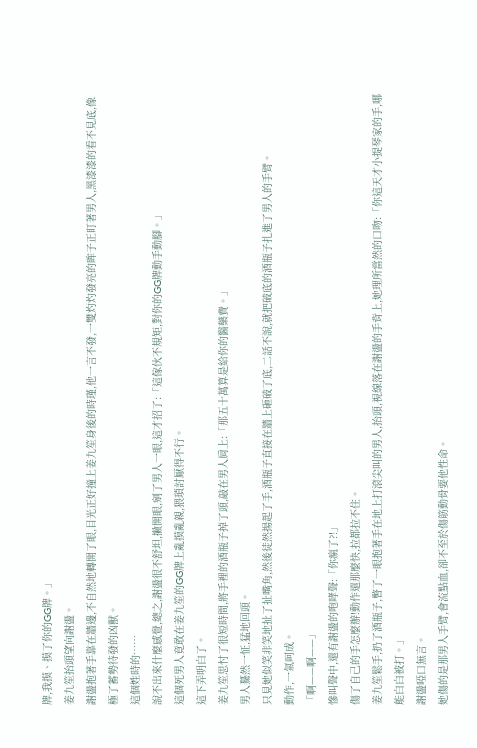牌,我摸、摸了你的GG牌。」
姜九笙抬頭望向謝盪。
謝盪抱著手靠在牆邊,不自然地轉開了眼,目光正好撞上姜九笙身後的時瑾,他一言不發,一雙灼灼發亮的眸子正盯著男人,黑漆漆的看不見底,像極了蓄勢待發的凶獸。
這個姓時的……
說不出來什麼感覺,總之,謝盪很不舒坦,撇開眼,剜了男人一眼,這才招了:「這傢伙不規矩,對你的GG牌動手動腳。」
這個死男人竟敢在姜九笙的GG牌上亂摸亂親,猥瑣討厭得不行。
這下弄明白了。
姜九笙思忖了很短時間,將手裡的酒瓶子掉了頭,敲在男人肩上:「那五十萬算是給你的醫藥費。」
男人驀然一怔,猛地回頭。
只見她似笑非笑地扯了扯嘴角,然後徒然揚起了手,酒瓶子直接在牆上砸破了底,二話不說,就把破底的酒瓶子扎進了男人的手臂。
動作,一氣呵成。
「啊——啊——」
慘叫聲中,還有謝盪的咆哮聲:「你瘋了?!」
傷了自己的手怎麼辦!動作還那麼快,拉都拉不住。
姜九笙鬆手,扔了酒瓶子,瞥了一眼抱著手在地上打滾尖叫的男人,抬頭,視線落在謝盪的手背上,她理所當然的口吻:「你這天才小提琴家的手,哪能白白被打。」
謝盪啞口無言。
她傷的是那男人手臂,會流點血,卻不至於傷筋動骨要他性命。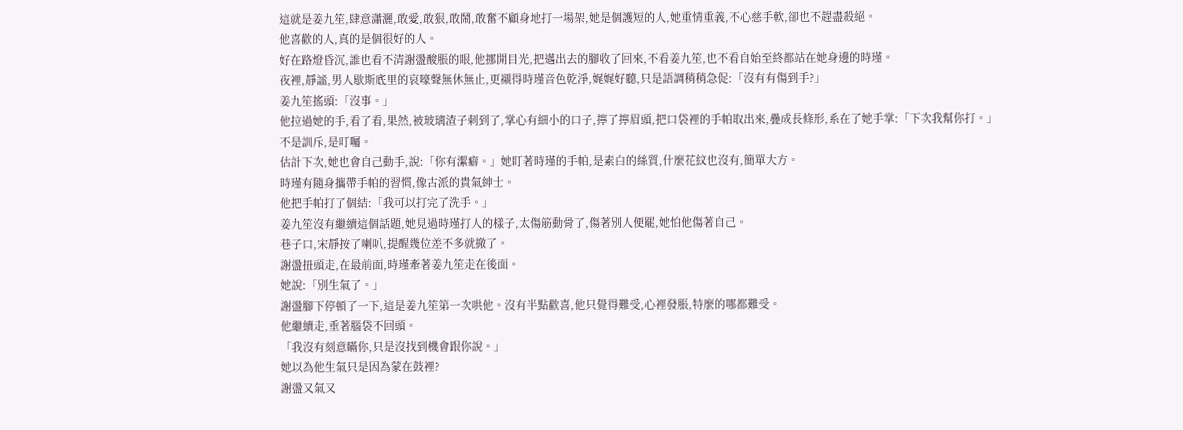這就是姜九笙,肆意瀟灑,敢愛,敢狠,敢鬧,敢奮不顧身地打一場架,她是個護短的人,她重情重義,不心慈手軟,卻也不趕盡殺絕。
他喜歡的人,真的是個很好的人。
好在路燈昏沉,誰也看不清謝盪酸脹的眼,他挪開目光,把邁出去的腳收了回來,不看姜九笙,也不看自始至終都站在她身邊的時瑾。
夜裡,靜謐,男人歇斯底里的哀嚎聲無休無止,更襯得時瑾音色乾淨,娓娓好聽,只是語調稍稍急促:「沒有有傷到手?」
姜九笙搖頭:「沒事。」
他拉過她的手,看了看,果然,被玻璃渣子刺到了,掌心有細小的口子,擰了擰眉頭,把口袋裡的手帕取出來,疊成長條形,系在了她手掌:「下次我幫你打。」
不是訓斥,是叮囑。
估計下次,她也會自己動手,說:「你有潔癖。」她盯著時瑾的手帕,是素白的絲質,什麼花紋也沒有,簡單大方。
時瑾有隨身攜帶手帕的習慣,像古派的貴氣紳士。
他把手帕打了個結:「我可以打完了洗手。」
姜九笙沒有繼續這個話題,她見過時瑾打人的樣子,太傷筋動骨了,傷著別人便罷,她怕他傷著自己。
巷子口,宋靜按了喇叭,提醒幾位差不多就撤了。
謝盪扭頭走,在最前面,時瑾牽著姜九笙走在後面。
她說:「別生氣了。」
謝盪腳下停頓了一下,這是姜九笙第一次哄他。沒有半點歡喜,他只覺得難受,心裡發脹,特麼的哪都難受。
他繼續走,垂著腦袋不回頭。
「我沒有刻意瞞你,只是沒找到機會跟你說。」
她以為他生氣只是因為蒙在鼓裡?
謝盪又氣又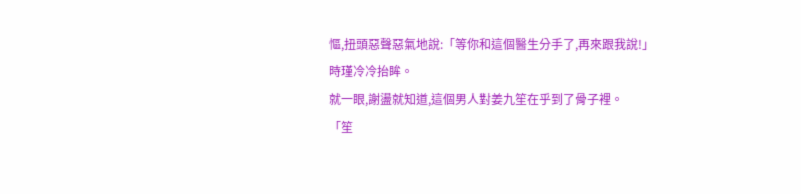慪,扭頭惡聲惡氣地說:「等你和這個醫生分手了,再來跟我說!」
時瑾冷冷抬眸。
就一眼,謝盪就知道,這個男人對姜九笙在乎到了骨子裡。
「笙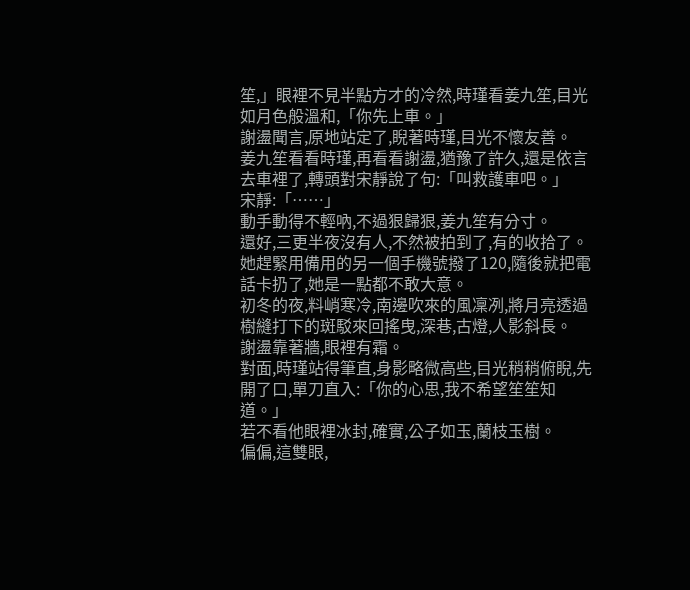笙,」眼裡不見半點方才的冷然,時瑾看姜九笙,目光如月色般溫和,「你先上車。」
謝盪聞言,原地站定了,睨著時瑾,目光不懷友善。
姜九笙看看時瑾,再看看謝盪,猶豫了許久,還是依言去車裡了,轉頭對宋靜說了句:「叫救護車吧。」
宋靜:「……」
動手動得不輕吶,不過狠歸狠,姜九笙有分寸。
還好,三更半夜沒有人,不然被拍到了,有的收拾了。她趕緊用備用的另一個手機號撥了120,隨後就把電話卡扔了,她是一點都不敢大意。
初冬的夜,料峭寒冷,南邊吹來的風凜冽,將月亮透過樹縫打下的斑駁來回搖曳,深巷,古燈,人影斜長。
謝盪靠著牆,眼裡有霜。
對面,時瑾站得筆直,身影略微高些,目光稍稍俯睨,先開了口,單刀直入:「你的心思,我不希望笙笙知道。」
若不看他眼裡冰封,確實,公子如玉,蘭枝玉樹。
偏偏,這雙眼,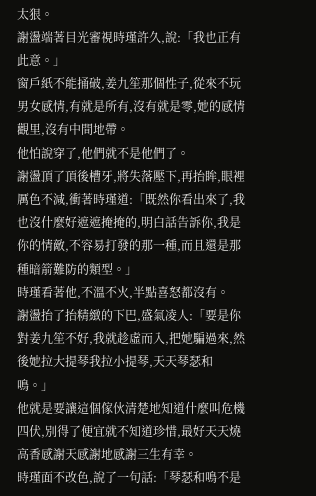太狠。
謝盪端著目光審視時瑾許久,說:「我也正有此意。」
窗戶紙不能捅破,姜九笙那個性子,從來不玩男女感情,有就是所有,沒有就是零,她的感情觀里,沒有中間地帶。
他怕說穿了,他們就不是他們了。
謝盪頂了頂後槽牙,將失落壓下,再抬眸,眼裡厲色不減,衝著時瑾道:「既然你看出來了,我也沒什麼好遮遮掩掩的,明白話告訴你,我是你的情敵,不容易打發的那一種,而且還是那種暗箭難防的類型。」
時瑾看著他,不溫不火,半點喜怒都沒有。
謝盪抬了抬精緻的下巴,盛氣凌人:「要是你對姜九笙不好,我就趁虛而入,把她騙過來,然後她拉大提琴我拉小提琴,天天琴瑟和鳴。」
他就是要讓這個傢伙清楚地知道什麼叫危機四伏,別得了便宜就不知道珍惜,最好天天燒高香感謝天感謝地感謝三生有幸。
時瑾面不改色,說了一句話:「琴瑟和鳴不是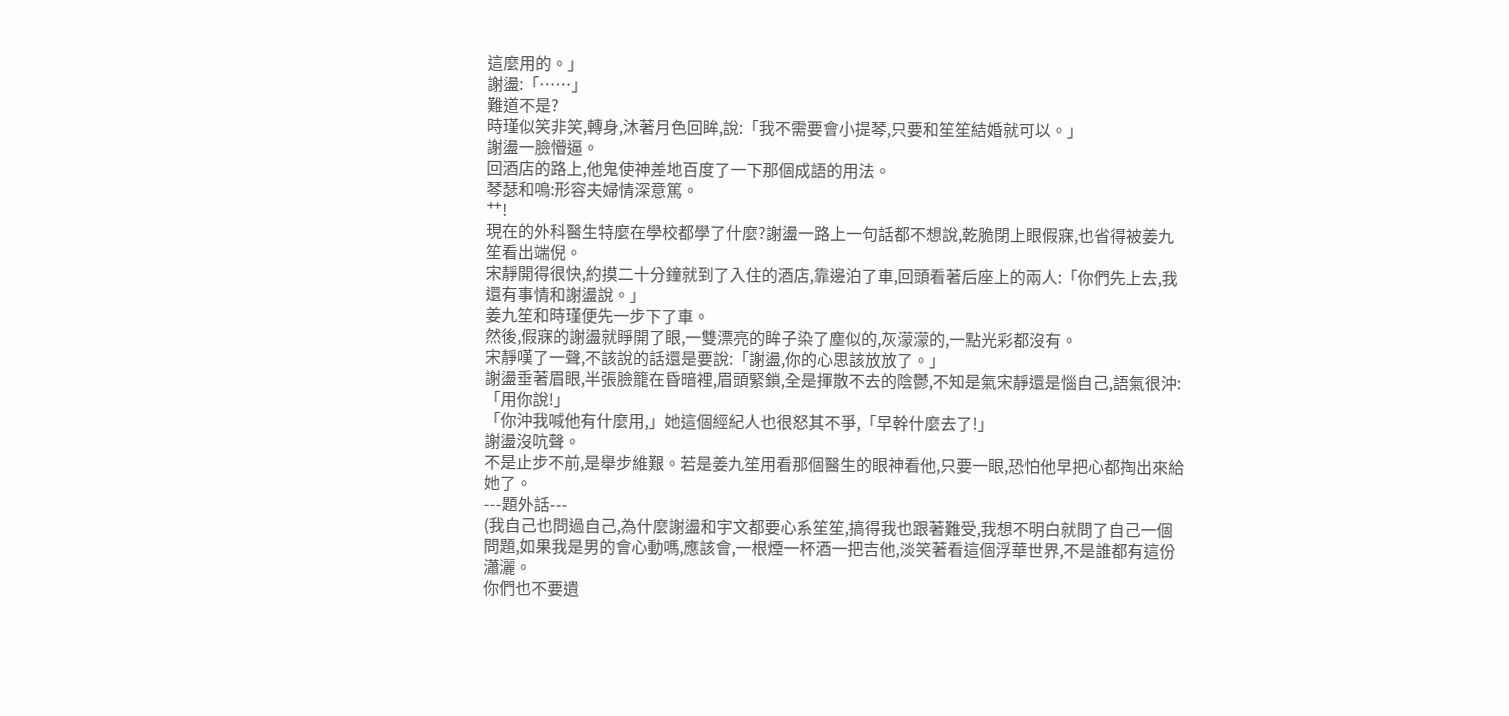這麼用的。」
謝盪:「……」
難道不是?
時瑾似笑非笑,轉身,沐著月色回眸,說:「我不需要會小提琴,只要和笙笙結婚就可以。」
謝盪一臉懵逼。
回酒店的路上,他鬼使神差地百度了一下那個成語的用法。
琴瑟和鳴:形容夫婦情深意篤。
艹!
現在的外科醫生特麼在學校都學了什麼?謝盪一路上一句話都不想說,乾脆閉上眼假寐,也省得被姜九笙看出端倪。
宋靜開得很快,約摸二十分鐘就到了入住的酒店,靠邊泊了車,回頭看著后座上的兩人:「你們先上去,我還有事情和謝盪說。」
姜九笙和時瑾便先一步下了車。
然後,假寐的謝盪就睜開了眼,一雙漂亮的眸子染了塵似的,灰濛濛的,一點光彩都沒有。
宋靜嘆了一聲,不該說的話還是要說:「謝盪,你的心思該放放了。」
謝盪垂著眉眼,半張臉籠在昏暗裡,眉頭緊鎖,全是揮散不去的陰鬱,不知是氣宋靜還是惱自己,語氣很沖:「用你說!」
「你沖我喊他有什麼用,」她這個經紀人也很怒其不爭,「早幹什麼去了!」
謝盪沒吭聲。
不是止步不前,是舉步維艱。若是姜九笙用看那個醫生的眼神看他,只要一眼,恐怕他早把心都掏出來給她了。
---題外話---
(我自己也問過自己,為什麼謝盪和宇文都要心系笙笙,搞得我也跟著難受,我想不明白就問了自己一個問題,如果我是男的會心動嗎,應該會,一根煙一杯酒一把吉他,淡笑著看這個浮華世界,不是誰都有這份瀟灑。
你們也不要遺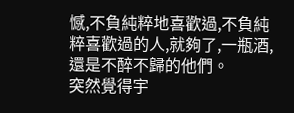憾,不負純粹地喜歡過,不負純粹喜歡過的人,就夠了,一瓶酒,還是不醉不歸的他們。
突然覺得宇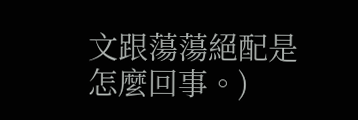文跟蕩蕩絕配是怎麼回事。)